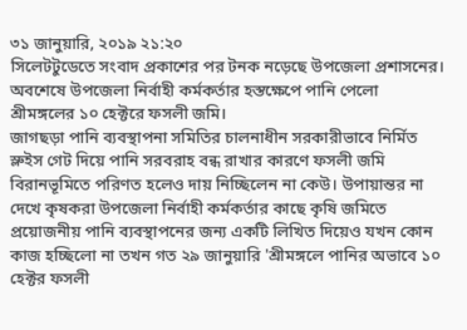৩১ জানুয়ারি, ২০১৯ ২১:২০
সিলেটটুডেতে সংবাদ প্রকাশের পর টনক নড়েছে উপজেলা প্রশাসনের। অবশেষে উপজেলা নির্বাহী কর্মকর্তার হস্তক্ষেপে পানি পেলো শ্রীমঙ্গলের ১০ হেক্টরে ফসলী জমি।
জাগছড়া পানি ব্যবস্থাপনা সমিতির চালনাধীন সরকারীভাবে নির্মিত স্লুইস গেট দিয়ে পানি সরবরাহ বন্ধ রাখার কারণে ফসলী জমি বিরানভূমিতে পরিণত হলেও দায় নিচ্ছিলেন না কেউ। উপায়ান্তর না দেখে কৃষকরা উপজেলা নির্বাহী কর্মকর্তার কাছে কৃষি জমিতে প্রয়োজনীয় পানি ব্যবস্থাপনের জন্য একটি লিখিত দিয়েও যখন কোন কাজ হচ্ছিলো না তখন গত ২৯ জানুয়ারি 'শ্রীমঙ্গলে পানির অভাবে ১০ হেক্টর ফসলী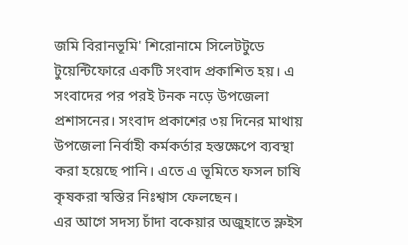জমি বিরানভূমি' শিরোনামে সিলেটটুডে টুয়েন্টিফোরে একটি সংবাদ প্রকাশিত হয়। এ সংবাদের পর পরই টনক নড়ে উপজেলা প্রশাসনের। সংবাদ প্রকাশের ৩য় দিনের মাথায় উপজেলা নির্বাহী কর্মকর্তার হস্তক্ষেপে ব্যবস্থা করা হয়েছে পানি। এতে এ ভূমিতে ফসল চাষি কৃষকরা স্বস্তির নিঃশ্বাস ফেলছেন।
এর আগে সদস্য চাঁদা বকেয়ার অজুহাতে স্লুইস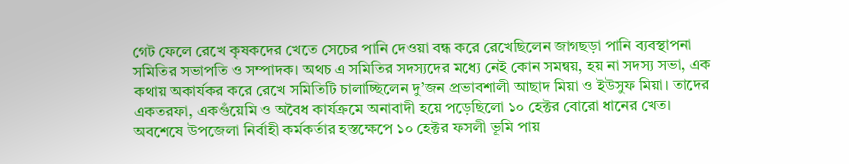গেট ফেলে রেখে কৃষকদের খেতে সেচের পানি দেওয়া বন্ধ করে রেখেছিলেন জাগছড়া পানি ব্যবস্থাপনা সমিতির সভাপতি ও সম্পাদক। অথচ এ সমিতির সদস্যদের মধ্যে নেই কোন সমন্বয়, হয় না সদস্য সভা, এক কথায় অকার্যকর করে রেখে সমিতিটি চালাচ্ছিলেন দু’জন প্রভাবশালী আছাদ মিয়া ও ইউসুফ মিয়া। তাদের একতরফা, একগুঁয়েমি ও অবৈধ কার্যক্রমে অনাবাদী হয়ে পড়েছিলো ১০ হেক্টর বোরো ধানের খেত। অবশেষে উপজেলা নির্বাহী কর্মকর্তার হস্তক্ষেপে ১০ হেক্টর ফসলী ভূমি পায়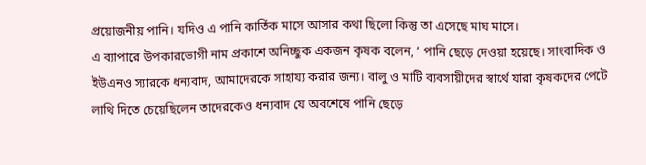প্রয়োজনীয় পানি। যদিও এ পানি কার্তিক মাসে আসার কথা ছিলো কিন্তু তা এসেছে মাঘ মাসে।
এ ব্যাপারে উপকারভোগী নাম প্রকাশে অনিচ্ছুক একজন কৃষক বলেন, ‘ পানি ছেড়ে দেওয়া হয়েছে। সাংবাদিক ও ইউএনও স্যারকে ধন্যবাদ, আমাদেরকে সাহায্য করার জন্য। বালু ও মাটি ব্যবসায়ীদের স্বার্থে যারা কৃষকদের পেটে লাথি দিতে চেয়েছিলেন তাদেরকেও ধন্যবাদ যে অবশেষে পানি ছেড়ে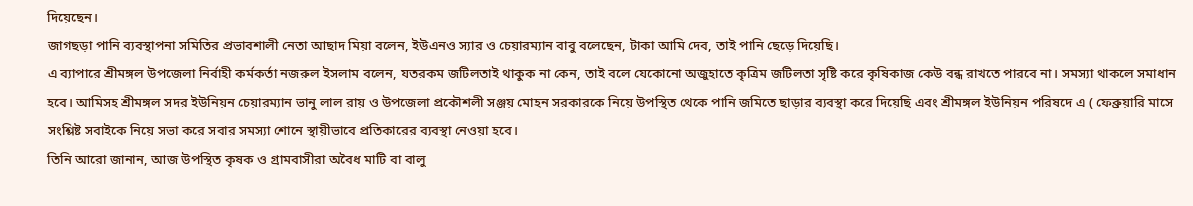দিয়েছেন।
জাগছড়া পানি ব্যবস্থাপনা সমিতির প্রভাবশালী নেতা আছাদ মিয়া বলেন, ইউএনও স্যার ও চেয়ারম্যান বাবু বলেছেন, টাকা আমি দেব, তাই পানি ছেড়ে দিয়েছি।
এ ব্যাপারে শ্রীমঙ্গল উপজেলা নির্বাহী কর্মকর্তা নজরুল ইসলাম বলেন, যতরকম জটিলতাই থাকুক না কেন, তাই বলে যেকোনো অজুহাতে কৃত্রিম জটিলতা সৃষ্টি করে কৃষিকাজ কেউ বন্ধ রাখতে পারবে না। সমস্যা থাকলে সমাধান হবে। আমিসহ শ্রীমঙ্গল সদর ইউনিয়ন চেয়ারম্যান ভানু লাল রায় ও উপজেলা প্রকৌশলী সঞ্জয় মোহন সরকারকে নিয়ে উপস্থিত থেকে পানি জমিতে ছাড়ার ব্যবস্থা করে দিয়েছি এবং শ্রীমঙ্গল ইউনিয়ন পরিষদে এ ( ফেব্রুয়ারি মাসে সংশ্লিষ্ট সবাইকে নিয়ে সভা করে সবার সমস্যা শোনে স্থায়ীভাবে প্রতিকারের ব্যবস্থা নেওয়া হবে।
তিনি আরো জানান, আজ উপস্থিত কৃষক ও গ্রামবাসীরা অবৈধ মাটি বা বালু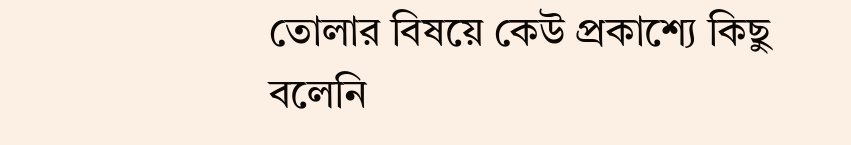তোলার বিষয়ে কেউ প্রকাশ্যে কিছু বলেনি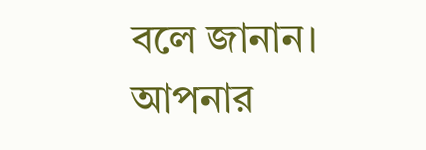বলে জানান।
আপনার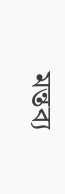মন্তব্য